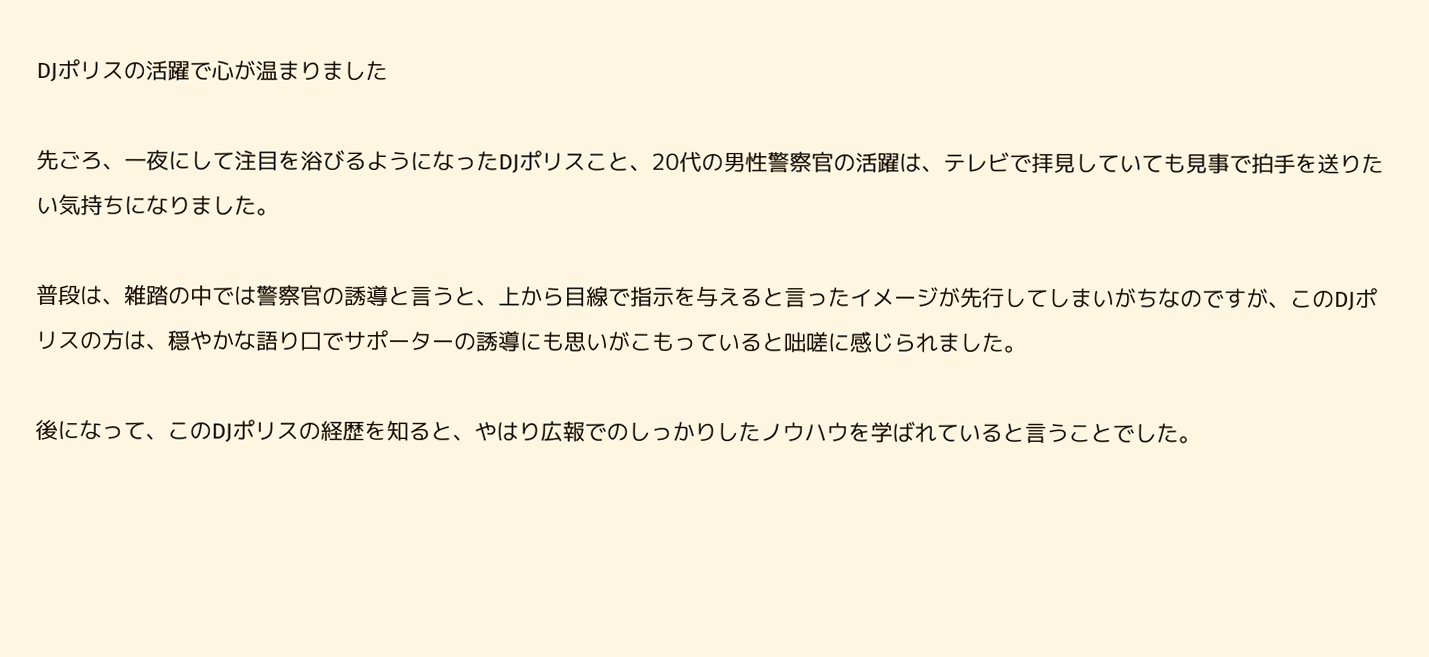DJポリスの活躍で心が温まりました

先ごろ、一夜にして注目を浴びるようになったDJポリスこと、20代の男性警察官の活躍は、テレビで拝見していても見事で拍手を送りたい気持ちになりました。

普段は、雑踏の中では警察官の誘導と言うと、上から目線で指示を与えると言ったイメージが先行してしまいがちなのですが、このDJポリスの方は、穏やかな語り口でサポーターの誘導にも思いがこもっていると咄嗟に感じられました。

後になって、このDJポリスの経歴を知ると、やはり広報でのしっかりしたノウハウを学ばれていると言うことでした。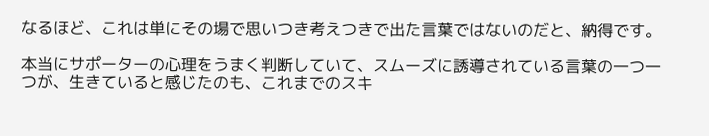なるほど、これは単にその場で思いつき考えつきで出た言葉ではないのだと、納得です。

本当にサポーターの心理をうまく判断していて、スムーズに誘導されている言葉の一つ一つが、生きていると感じたのも、これまでのスキ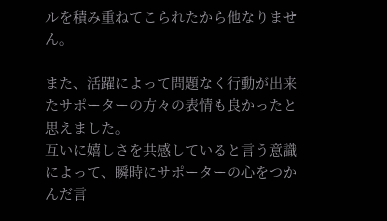ルを積み重ねてこられたから他なりません。

また、活躍によって問題なく行動が出来たサポーターの方々の表情も良かったと思えました。
互いに嬉しさを共感していると言う意識によって、瞬時にサポーターの心をつかんだ言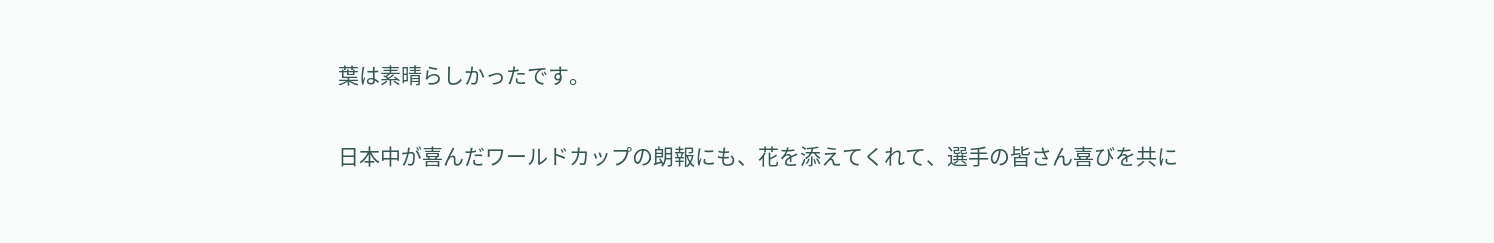葉は素晴らしかったです。

日本中が喜んだワールドカップの朗報にも、花を添えてくれて、選手の皆さん喜びを共に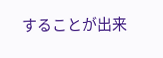することが出来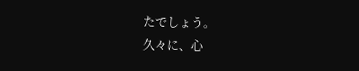たでしょう。
久々に、心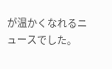が温かくなれるニュースでした。